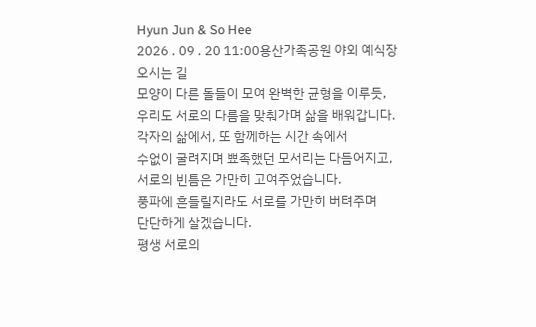Hyun Jun & So Hee
2026 . 09 . 20 11:00용산가족공원 야외 예식장
오시는 길
모양이 다른 돌들이 모여 완벽한 균형을 이루듯,
우리도 서로의 다름을 맞춰가며 삶을 배워갑니다.
각자의 삶에서, 또 함께하는 시간 속에서
수없이 굴려지며 뾰족했던 모서리는 다듬어지고,
서로의 빈틈은 가만히 고여주었습니다.
풍파에 흔들릴지라도 서로를 가만히 버텨주며
단단하게 살겠습니다.
평생 서로의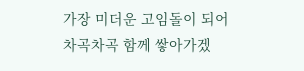가장 미더운 고임돌이 되어
차곡차곡 함께 쌓아가겠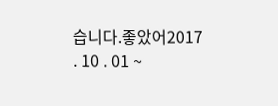습니다.좋았어2017 . 10 . 01 ~